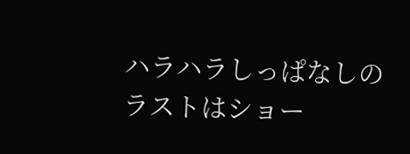ハラハラしっぱなしのラストはショー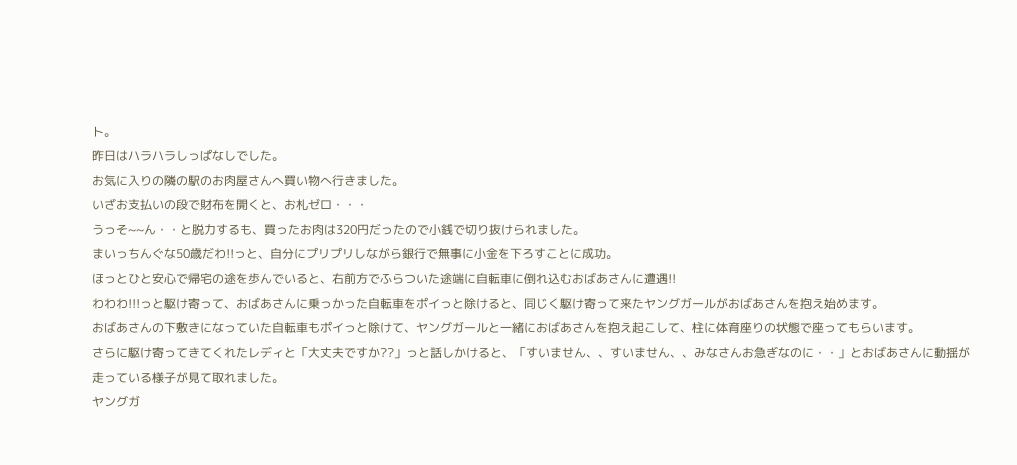ト。
昨日はハラハラしっぱなしでした。
お気に入りの隣の駅のお肉屋さんへ買い物へ行きました。
いざお支払いの段で財布を開くと、お札ゼロ・・・
うっそ~~ん・・と脱力するも、買ったお肉は320円だったので小銭で切り抜けられました。
まいっちんぐな50歳だわ!!っと、自分にプリプリしながら銀行で無事に小金を下ろすことに成功。
ほっとひと安心で帰宅の途を歩んでいると、右前方でふらついた途端に自転車に倒れ込むおばあさんに遭遇!!
わわわ!!!っと駆け寄って、おばあさんに乗っかった自転車をポイっと除けると、同じく駆け寄って来たヤングガールがおばあさんを抱え始めます。
おばあさんの下敷きになっていた自転車もポイっと除けて、ヤングガールと一緒におばあさんを抱え起こして、柱に体育座りの状態で座ってもらいます。
さらに駆け寄ってきてくれたレディと「大丈夫ですか??」っと話しかけると、「すいません、、すいません、、みなさんお急ぎなのに・・」とおばあさんに動揺が走っている様子が見て取れました。
ヤングガ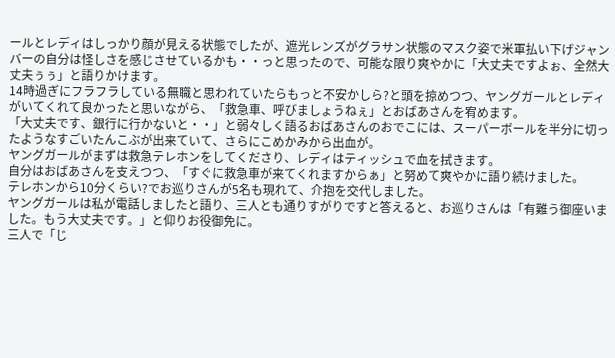ールとレディはしっかり顔が見える状態でしたが、遮光レンズがグラサン状態のマスク姿で米軍払い下げジャンバーの自分は怪しさを感じさせているかも・・っと思ったので、可能な限り爽やかに「大丈夫ですよぉ、全然大丈夫ぅぅ」と語りかけます。
14時過ぎにフラフラしている無職と思われていたらもっと不安かしら?と頭を掠めつつ、ヤングガールとレディがいてくれて良かったと思いながら、「救急車、呼びましょうねぇ」とおばあさんを宥めます。
「大丈夫です、銀行に行かないと・・」と弱々しく語るおばあさんのおでこには、スーパーボールを半分に切ったようなすごいたんこぶが出来ていて、さらにこめかみから出血が。
ヤングガールがまずは救急テレホンをしてくださり、レディはティッシュで血を拭きます。
自分はおばあさんを支えつつ、「すぐに救急車が来てくれますからぁ」と努めて爽やかに語り続けました。
テレホンから10分くらい?でお巡りさんが5名も現れて、介抱を交代しました。
ヤングガールは私が電話しましたと語り、三人とも通りすがりですと答えると、お巡りさんは「有難う御座いました。もう大丈夫です。」と仰りお役御免に。
三人で「じ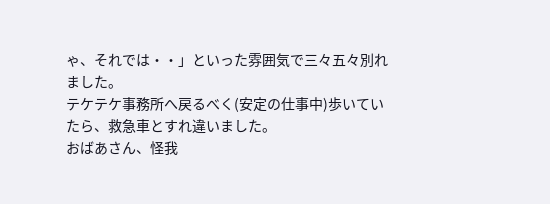ゃ、それでは・・」といった雰囲気で三々五々別れました。
テケテケ事務所へ戻るべく(安定の仕事中)歩いていたら、救急車とすれ違いました。
おばあさん、怪我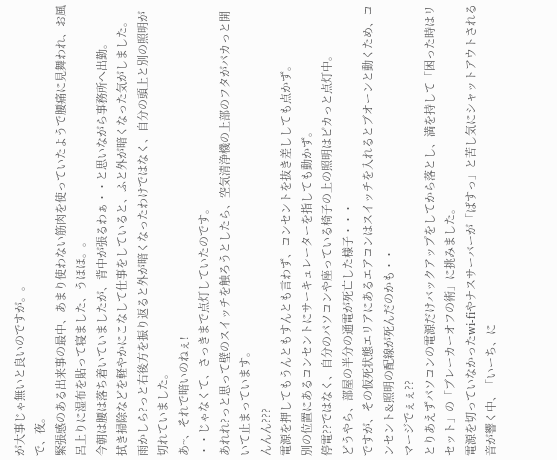が大事じゃ無いと良いのですが。。
で、夜。
緊張感のある出来事の最中、あまり使わない筋肉を使っていたようで腰痛に見舞われ、お風呂上りに湿布を貼って寝ました、うほほ。。
今朝は腰は落ち着いていましたが、背中が張るわぁ・・と思いながら事務所へ出勤。
拭き掃除などを軽やかにこなして仕事をしていると、ふと外が暗くなった気がしました。
雨かしら?っと右後方を振り返ると外が暗くなったわけではなく、自分の頭上と別の照明が切れていました。
あ~、それで暗いのねぇ!
・・じゃなくて、さっきまで点灯していたのです。
あれれ?っと思って壁のスイッチを触ろうとしたら、空気清浄機の上部のフタがパカっと開いて止まっています。
んんん???
電源を押してもうんともすんとも言わず、コンセントを抜き差ししても点かず。
別の位置にあるコンセントにサーキュレーターを指しても動かず。
停電??ではなく、自分のパソコンや座っている椅子の上の照明はピカっと点灯中。
どうやら、部屋の半分の通電が死亡した様子・・・
ですが、その仮死状態エリアにあるエアコンはスイッチを入れるとブオーンと動くため、コンセント&照明の配線が死んだのかも・・
マージでぇぇ??
とりあえずパソコンの電源だけバックアップをしてから落とし、満を持して「困った時はリセット」の「ブレーカーオフの術」に挑みました。
電源を切っていなかったwi-fiやナスサーバーが「ばすっ」と苦し気にシャットアウトされる音が響く中、「いーち、に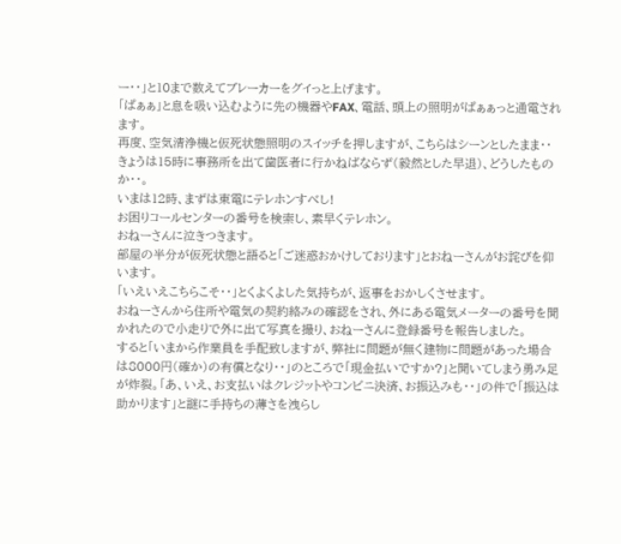ー・・」と10まで数えてブレーカーをグイっと上げます。
「ぱぁぁ」と息を吸い込むように先の機器やFAX、電話、頭上の照明がぱぁぁっと通電されます。
再度、空気清浄機と仮死状態照明のスイッチを押しますが、こちらはシーンとしたまま・・
きょうは15時に事務所を出て歯医者に行かねばならず(毅然とした早退)、どうしたものか・・。
いまは12時、まずは東電にテレホンすべし!
お困りコールセンターの番号を検索し、素早くテレホン。
おねーさんに泣きつきます。
部屋の半分が仮死状態と語ると「ご迷惑おかけしております」とおねーさんがお詫びを仰います。
「いえいえこちらこそ・・」とくよくよした気持ちが、返事をおかしくさせます。
おねーさんから住所や電気の契約絡みの確認をされ、外にある電気メーターの番号を聞かれたので小走りで外に出て写真を撮り、おねーさんに登録番号を報告しました。
すると「いまから作業員を手配致しますが、弊社に問題が無く建物に問題があった場合は8000円(確か)の有償となり・・」のところで「現金払いですか?」と聞いてしまう勇み足が炸裂。「あ、いえ、お支払いはクレジットやコンビニ決済、お振込みも・・」の件で「振込は助かります」と謎に手持ちの薄さを洩らし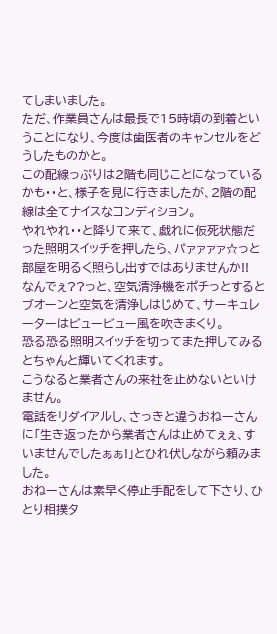てしまいました。
ただ、作業員さんは最長で15時頃の到着ということになり、今度は歯医者のキャンセルをどうしたものかと。
この配線っぷりは2階も同じことになっているかも・・と、様子を見に行きましたが、2階の配線は全てナイスなコンディション。
やれやれ・・と降りて来て、戯れに仮死状態だった照明スイッチを押したら、パァァァァ☆っと部屋を明るく照らし出すではありませんか!!
なんでぇ??っと、空気清浄機をポチっとするとブオーンと空気を清浄しはじめて、サーキュレーターはビュービュー風を吹きまくり。
恐る恐る照明スイッチを切ってまた押してみるとちゃんと輝いてくれます。
こうなると業者さんの来社を止めないといけません。
電話をリダイアルし、さっきと違うおねーさんに「生き返ったから業者さんは止めてぇぇ、すいませんでしたぁぁ!」とひれ伏しながら頼みました。
おねーさんは素早く停止手配をして下さり、ひとり相撲タ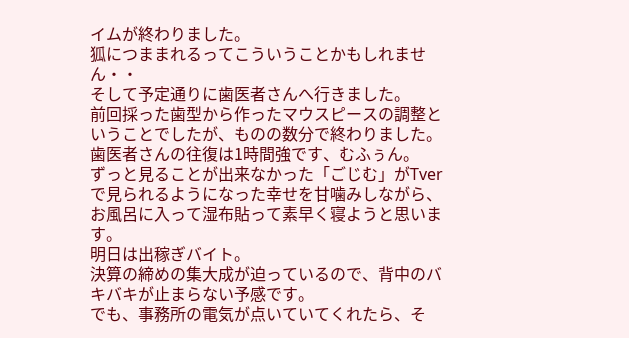イムが終わりました。
狐につままれるってこういうことかもしれません・・
そして予定通りに歯医者さんへ行きました。
前回採った歯型から作ったマウスピースの調整ということでしたが、ものの数分で終わりました。
歯医者さんの往復は1時間強です、むふぅん。
ずっと見ることが出来なかった「ごじむ」がTverで見られるようになった幸せを甘噛みしながら、お風呂に入って湿布貼って素早く寝ようと思います。
明日は出稼ぎバイト。
決算の締めの集大成が迫っているので、背中のバキバキが止まらない予感です。
でも、事務所の電気が点いていてくれたら、そ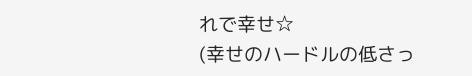れで幸せ☆
(幸せのハードルの低さっ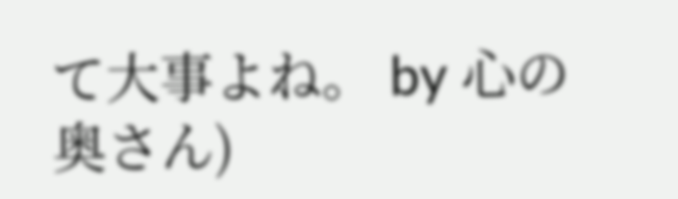て大事よね。 by 心の奥さん)